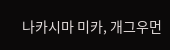나카시마 미카, 개그우먼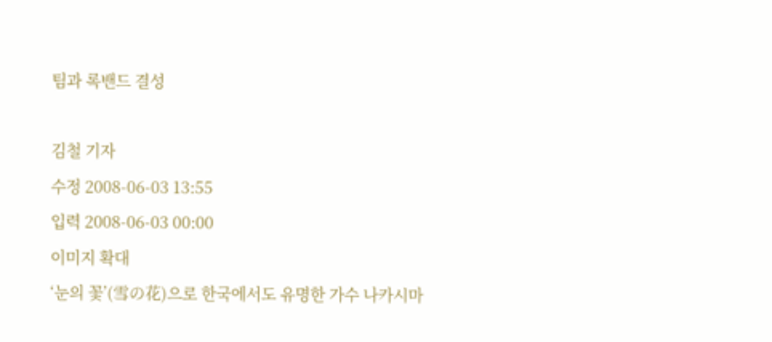팀과 록밴드 결성

김철 기자
수정 2008-06-03 13:55
입력 2008-06-03 00:00
이미지 확대
‘눈의 꽃’(雪の花)으로 한국에서도 유명한 가수 나카시마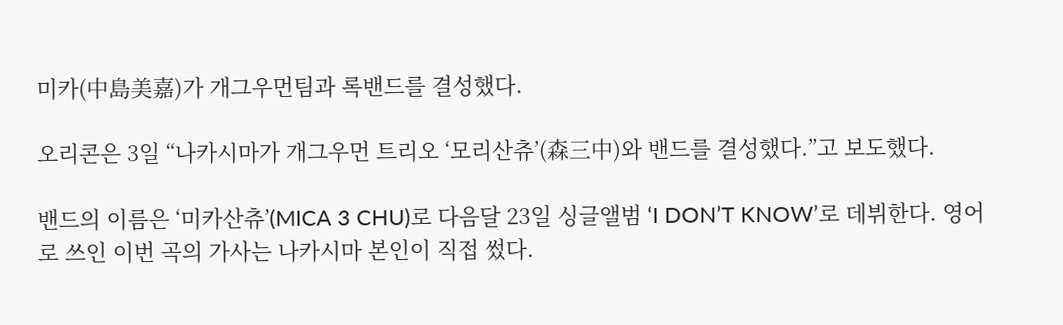미카(中島美嘉)가 개그우먼팀과 록밴드를 결성했다.

오리콘은 3일 “나카시마가 개그우먼 트리오 ‘모리산츄’(森三中)와 밴드를 결성했다.”고 보도했다.

밴드의 이름은 ‘미카산츄’(MICA 3 CHU)로 다음달 23일 싱글앨범 ‘I DON’T KNOW’로 데뷔한다. 영어로 쓰인 이번 곡의 가사는 나카시마 본인이 직접 썼다.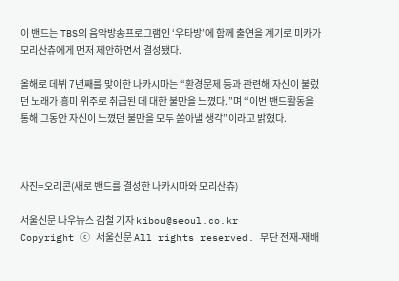이 밴드는 TBS의 음악방송프로그램인 ‘우타방’에 함께 출연을 계기로 미카가 모리산츄에게 먼저 제안하면서 결성됐다.

올해로 데뷔 7년째를 맞이한 나카시마는 “환경문제 등과 관련해 자신이 불렀던 노래가 흥미 위주로 취급된 데 대한 불만을 느꼈다.”며 “이번 밴드활동을 통해 그동안 자신이 느꼈던 불만을 모두 쏟아낼 생각”이라고 밝혔다.



사진=오리콘(새로 밴드를 결성한 나카시마와 모리산츄)

서울신문 나우뉴스 김철 기자 kibou@seoul.co.kr
Copyright ⓒ 서울신문 All rights reserved. 무단 전재-재배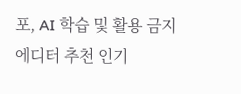포, AI 학습 및 활용 금지
에디터 추천 인기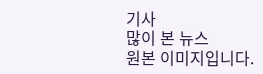기사
많이 본 뉴스
원본 이미지입니다.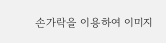손가락을 이용하여 이미지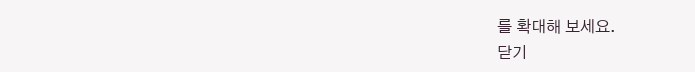를 확대해 보세요.
닫기